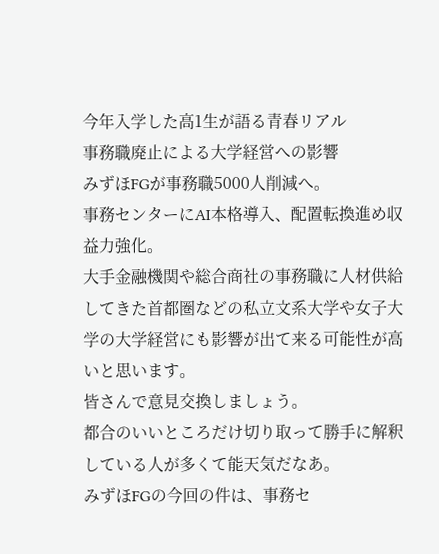今年入学した高1生が語る青春リアル
事務職廃止による大学経営への影響
みずほFGが事務職5000人削減へ。
事務センターにAI本格導入、配置転換進め収益力強化。
大手金融機関や総合商社の事務職に人材供給してきた首都圏などの私立文系大学や女子大学の大学経営にも影響が出て来る可能性が高いと思います。
皆さんで意見交換しましょう。
都合のいいところだけ切り取って勝手に解釈している人が多くて能天気だなあ。
みずほFGの今回の件は、事務セ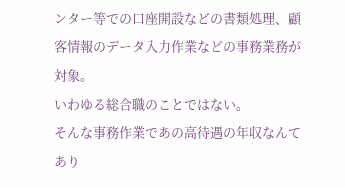ンター等での口座開設などの書類処理、顧客情報のデータ入力作業などの事務業務が対象。
いわゆる総合職のことではない。
そんな事務作業であの高待遇の年収なんてあり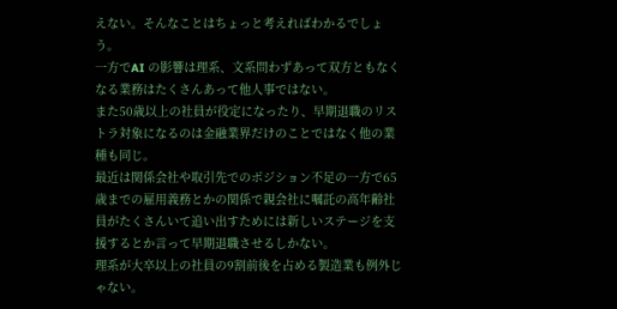えない。そんなことはちょっと考えればわかるでしょう。
一方でAI の影響は理系、文系問わずあって双方ともなくなる業務はたくさんあって他人事ではない。
また50歳以上の社員が役定になったり、早期退職のリストラ対象になるのは金融業界だけのことではなく他の業種も同じ。
最近は関係会社や取引先でのポジション不足の一方で65歳までの雇用義務とかの関係で親会社に嘱託の高年齢社員がたくさんいて追い出すためには新しいステージを支援するとか言って早期退職させるしかない。
理系が大卒以上の社員の9割前後を占める製造業も例外じゃない。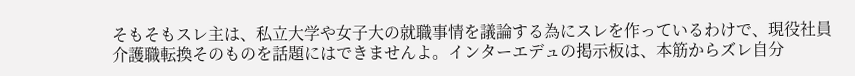そもそもスレ主は、私立大学や女子大の就職事情を議論する為にスレを作っているわけで、現役社員介護職転換そのものを話題にはできませんよ。インターエデュの掲示板は、本筋からズレ自分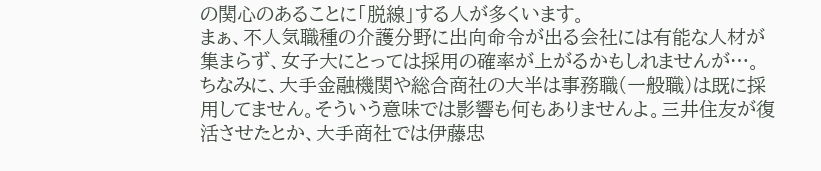の関心のあることに「脱線」する人が多くいます。
まぁ、不人気職種の介護分野に出向命令が出る会社には有能な人材が集まらず、女子大にとっては採用の確率が上がるかもしれませんが…。
ちなみに、大手金融機関や総合商社の大半は事務職(一般職)は既に採用してません。そういう意味では影響も何もありませんよ。三井住友が復活させたとか、大手商社では伊藤忠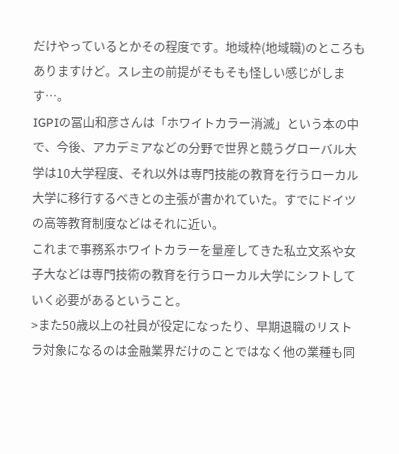だけやっているとかその程度です。地域枠(地域職)のところもありますけど。スレ主の前提がそもそも怪しい感じがします…。
IGPIの冨山和彦さんは「ホワイトカラー消滅」という本の中で、今後、アカデミアなどの分野で世界と競うグローバル大学は10大学程度、それ以外は専門技能の教育を行うローカル大学に移行するべきとの主張が書かれていた。すでにドイツの高等教育制度などはそれに近い。
これまで事務系ホワイトカラーを量産してきた私立文系や女子大などは専門技術の教育を行うローカル大学にシフトしていく必要があるということ。
>また50歳以上の社員が役定になったり、早期退職のリストラ対象になるのは金融業界だけのことではなく他の業種も同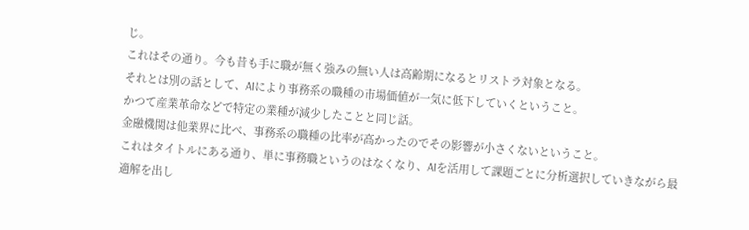じ。
これはその通り。今も昔も手に職が無く強みの無い人は高齢期になるとリストラ対象となる。
それとは別の話として、AIにより事務系の職種の市場価値が一気に低下していくということ。
かつて産業革命などで特定の業種が減少したことと同じ話。
金融機関は他業界に比べ、事務系の職種の比率が高かったのでその影響が小さくないということ。
これはタイトルにある通り、単に事務職というのはなくなり、AIを活用して課題ごとに分析選択していきながら最適解を出し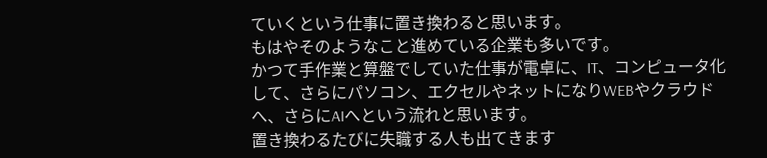ていくという仕事に置き換わると思います。
もはやそのようなこと進めている企業も多いです。
かつて手作業と算盤でしていた仕事が電卓に、IT、コンピュータ化して、さらにパソコン、エクセルやネットになりWEBやクラウドへ、さらにAIへという流れと思います。
置き換わるたびに失職する人も出てきます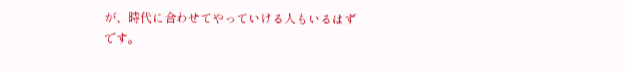が、時代に合わせてやっていける人もいるはずです。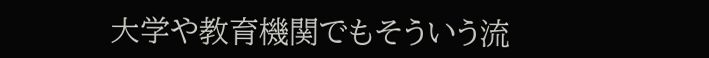大学や教育機関でもそういう流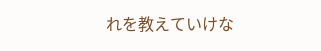れを教えていけな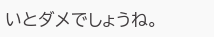いとダメでしょうね。